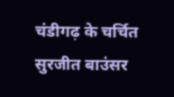चंडीगढ़ के चर्चित सुरजीत बाउंसर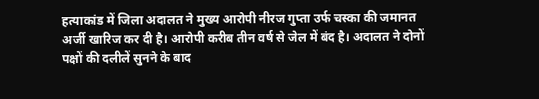हत्याकांड में जिला अदालत ने मुख्य आरोपी नीरज गुप्ता उर्फ चस्का की जमानत अर्जी खारिज कर दी है। आरोपी करीब तीन वर्ष से जेल में बंद है। अदालत ने दोनों पक्षों की दलीलें सुनने के बाद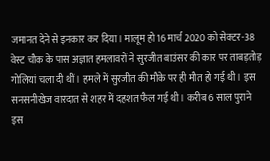जमानत देने से इनकार कर दिया। मालूम हो 16 मार्च 2020 को सेक्टर-38 वेस्ट चौक के पास अज्ञात हमलावरों ने सुरजीत बाउंसर की कार पर ताबड़तोड़ गोलियां चला दी थीं। हमले में सुरजीत की मौके पर ही मौत हो गई थी। इस सनसनीखेज वारदात से शहर में दहशत फैल गई थी। करीब 6 साल पुराने इस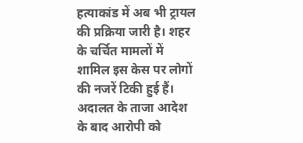हत्याकांड में अब भी ट्रायल की प्रक्रिया जारी है। शहर के चर्चित मामलों में शामिल इस केस पर लोगों की नजरें टिकी हुई हैं। अदालत के ताजा आदेश के बाद आरोपी को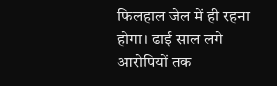फिलहाल जेल में ही रहना होगा। ढाई साल लगे आरोपियों तक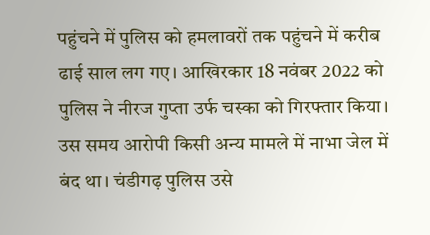पहुंचने में पुलिस को हमलावरों तक पहुंचने में करीब ढाई साल लग गए। आखिरकार 18 नवंबर 2022 को पुलिस ने नीरज गुप्ता उर्फ चस्का को गिरफ्तार किया। उस समय आरोपी किसी अन्य मामले में नाभा जेल में बंद था। चंडीगढ़ पुलिस उसे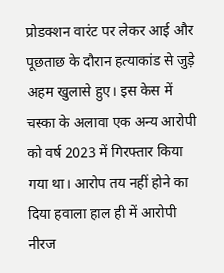प्रोडक्शन वारंट पर लेकर आई और पूछताछ के दौरान हत्याकांड से जुड़े अहम खुलासे हुए। इस केस में चस्का के अलावा एक अन्य आरोपी को वर्ष 2023 में गिरफ्तार किया गया था। आरोप तय नहीं होने का दिया हवाला हाल ही में आरोपी नीरज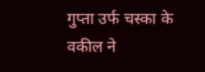गुप्ता उर्फ चस्का के वकील ने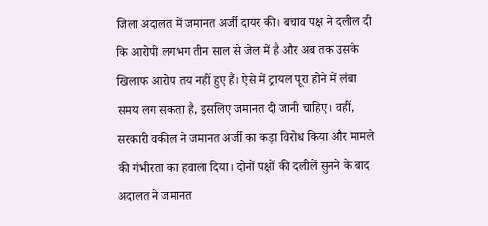जिला अदालत में जमानत अर्जी दायर की। बचाव पक्ष ने दलील दी कि आरोपी लगभग तीन साल से जेल में है और अब तक उसके खिलाफ आरोप तय नहीं हुए हैं। ऐसे में ट्रायल पूरा होने में लंबा समय लग सकता है, इसलिए जमानत दी जानी चाहिए। वहीं, सरकारी वकील ने जमानत अर्जी का कड़ा विरोध किया और मामले की गंभीरता का हवाला दिया। दोनों पक्षों की दलीलें सुनने के बाद अदालत ने जमानत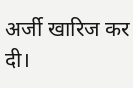अर्जी खारिज कर दी।